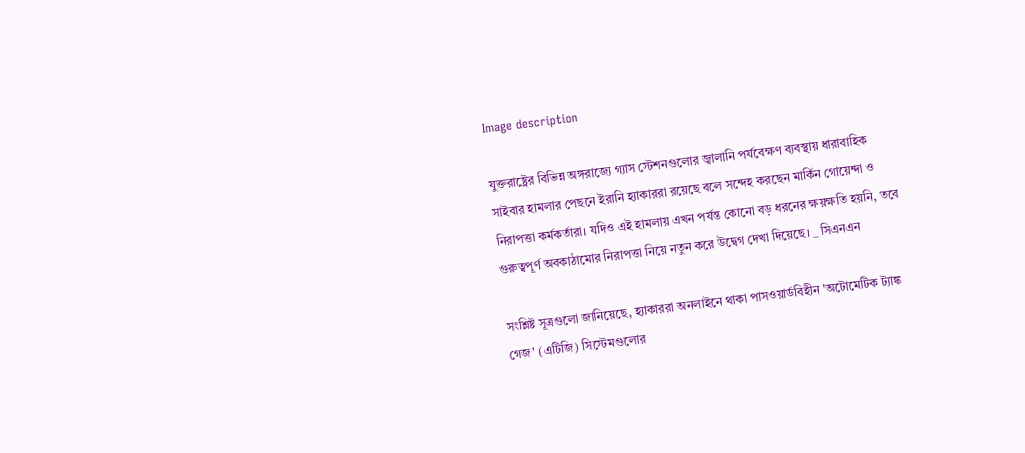Image description

যুক্তরাষ্ট্রের বিভিন্ন অঙ্গরাজ্যে গ্যাস স্টেশনগুলোর জ্বালানি পর্যবেক্ষণ ব্যবস্থায় ধারাবাহিক সাইবার হামলার পেছনে ইরানি হ্যাকাররা রয়েছে বলে সন্দেহ করছেন মার্কিন গোয়েন্দা ও নিরাপত্তা কর্মকর্তারা। যদিও এই হামলায় এখন পর্যন্ত কোনো বড় ধরনের ক্ষয়ক্ষতি হয়নি, তবে গুরুত্বপূর্ণ অবকাঠামোর নিরাপত্তা নিয়ে নতুন করে উদ্বেগ দেখা দিয়েছে। _ সিএনএন

সংশ্লিষ্ট সূত্রগুলো জানিয়েছে, হ্যাকাররা অনলাইনে থাকা পাসওয়ার্ডবিহীন 'অটোমেটিক ট্যাঙ্ক গেজ' (এটিজি) সিস্টেমগুলোর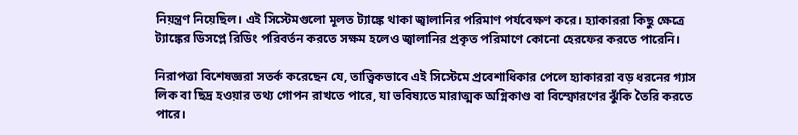নিয়ন্ত্রণ নিয়েছিল। এই সিস্টেমগুলো মূলত ট্যাঙ্কে থাকা জ্বালানির পরিমাণ পর্যবেক্ষণ করে। হ্যাকাররা কিছু ক্ষেত্রে ট্যাঙ্কের ডিসপ্লে রিডিং পরিবর্তন করতে সক্ষম হলেও জ্বালানির প্রকৃত পরিমাণে কোনো হেরফের করতে পারেনি।

নিরাপত্তা বিশেষজ্ঞরা সতর্ক করেছেন যে, তাত্ত্বিকভাবে এই সিস্টেমে প্রবেশাধিকার পেলে হ্যাকাররা বড় ধরনের গ্যাস লিক বা ছিদ্র হওয়ার তথ্য গোপন রাখতে পারে, যা ভবিষ্যতে মারাত্মক অগ্নিকাণ্ড বা বিস্ফোরণের ঝুঁকি তৈরি করতে পারে।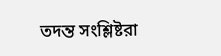তদন্ত সংশ্লিষ্টরা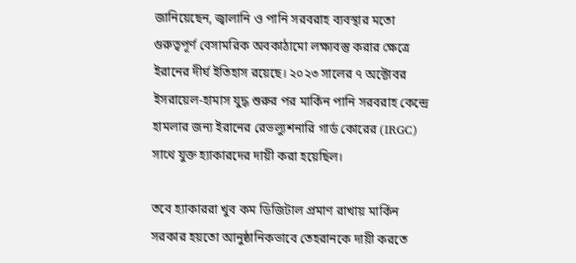জানিয়েছেন, জ্বালানি ও পানি সরবরাহ ব্যবস্থার মতো গুরুত্বপূর্ণ বেসামরিক অবকাঠামো লক্ষ্যবস্তু করার ক্ষেত্রে ইরানের দীর্ঘ ইতিহাস রয়েছে। ২০২৩ সালের ৭ অক্টোবর ইসরায়েল-হামাস যুদ্ধ শুরুর পর মার্কিন পানি সরবরাহ কেন্দ্রে হামলার জন্য ইরানের রেভল্যুশনারি গার্ড কোরের (IRGC) সাথে যুক্ত হ্যাকারদের দায়ী করা হয়েছিল।

তবে হ্যাকাররা খুব কম ডিজিটাল প্রমাণ রাখায় মার্কিন সরকার হয়তো আনুষ্ঠানিকভাবে তেহরানকে দায়ী করতে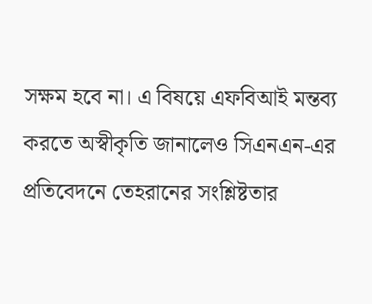সক্ষম হবে না। এ বিষয়ে এফবিআই মন্তব্য করতে অস্বীকৃতি জানালেও সিএনএন-এর প্রতিবেদনে তেহরানের সংশ্লিষ্টতার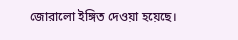জোরালো ইঙ্গিত দেওয়া হয়েছে।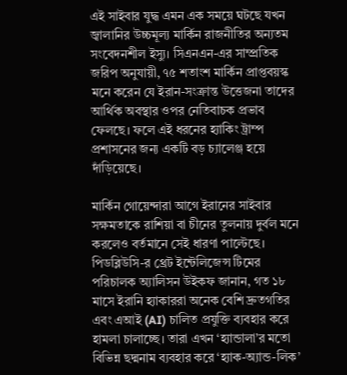এই সাইবার যুদ্ধ এমন এক সময়ে ঘটছে যখন জ্বালানির উচ্চমূল্য মার্কিন রাজনীতির অন্যতম সংবেদনশীল ইস্যু। সিএনএন-এর সাম্প্রতিক জরিপ অনুযায়ী, ৭৫ শতাংশ মার্কিন প্রাপ্তবয়স্ক মনে করেন যে ইরান-সংক্রান্ত উত্তেজনা তাদের আর্থিক অবস্থার ওপর নেতিবাচক প্রভাব ফেলছে। ফলে এই ধরনের হ্যাকিং ট্রাম্প প্রশাসনের জন্য একটি বড় চ্যালেঞ্জ হয়ে দাঁড়িয়েছে।

মার্কিন গোয়েন্দারা আগে ইরানের সাইবার সক্ষমতাকে রাশিয়া বা চীনের তুলনায় দুর্বল মনে করলেও বর্তমানে সেই ধারণা পাল্টেছে। পিডব্লিউসি-র থ্রেট ইন্টেলিজেন্স টিমের পরিচালক অ্যালিসন উইকফ জানান, গত ১৮ মাসে ইরানি হ্যাকাররা অনেক বেশি দ্রুতগতির এবং এআই (AI) চালিত প্রযুক্তি ব্যবহার করে হামলা চালাচ্ছে। তারা এখন ‘হ্যান্ডালা’র মতো বিভিন্ন ছদ্মনাম ব্যবহার করে ‘হ্যাক-অ্যান্ড-লিক’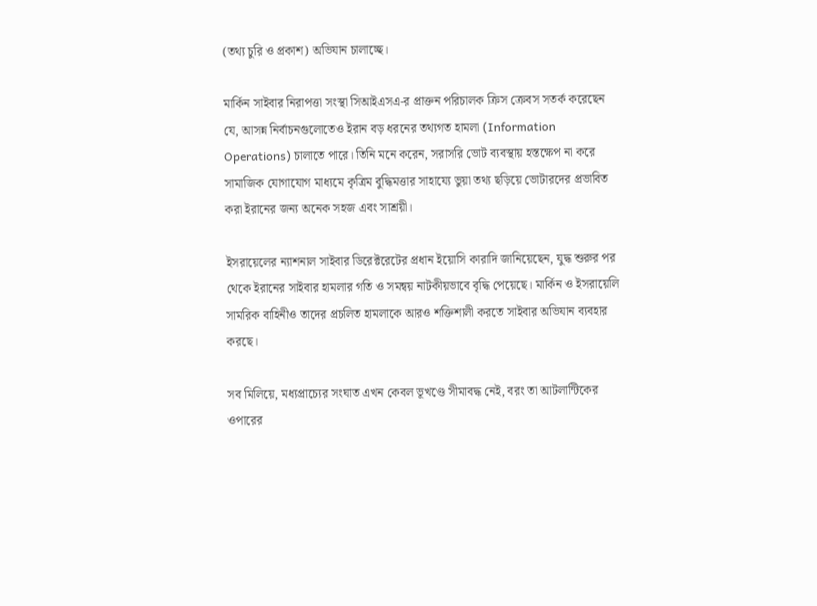(তথ্য চুরি ও প্রকাশ) অভিযান চালাচ্ছে।

মার্কিন সাইবার নিরাপত্তা সংস্থা সিআইএসএ-র প্রাক্তন পরিচালক ক্রিস ক্রেবস সতর্ক করেছেন যে, আসন্ন নির্বাচনগুলোতেও ইরান বড় ধরনের তথ্যগত হামলা (Information Operations) চালাতে পারে। তিনি মনে করেন, সরাসরি ভোট ব্যবস্থায় হস্তক্ষেপ না করে সামাজিক যোগাযোগ মাধ্যমে কৃত্রিম বুদ্ধিমত্তার সাহায্যে ভুয়া তথ্য ছড়িয়ে ভোটারদের প্রভাবিত করা ইরানের জন্য অনেক সহজ এবং সাশ্রয়ী।

ইসরায়েলের ন্যাশনাল সাইবার ডিরেক্টরেটের প্রধান ইয়োসি কারাদি জানিয়েছেন, যুদ্ধ শুরুর পর থেকে ইরানের সাইবার হামলার গতি ও সমন্বয় নাটকীয়ভাবে বৃদ্ধি পেয়েছে। মার্কিন ও ইসরায়েলি সামরিক বাহিনীও তাদের প্রচলিত হামলাকে আরও শক্তিশালী করতে সাইবার অভিযান ব্যবহার করছে।

সব মিলিয়ে, মধ্যপ্রাচ্যের সংঘাত এখন কেবল ভূখণ্ডে সীমাবদ্ধ নেই, বরং তা আটলান্টিকের ওপারের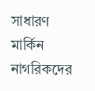সাধারণ মার্কিন নাগরিকদের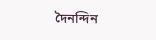দৈনন্দিন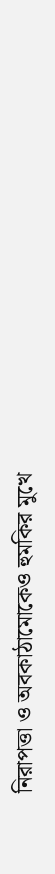নিরাপত্তা ও অবকাঠামোকেও হুমকির মুখে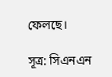ফেলছে।

সূত্র: সিএনএন